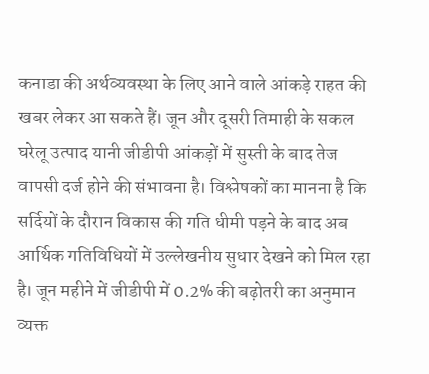कनाडा की अर्थव्यवस्था के लिए आने वाले आंकड़े राहत की खबर लेकर आ सकते हैं। जून और दूसरी तिमाही के सकल घरेलू उत्पाद यानी जीडीपी आंकड़ों में सुस्ती के बाद तेज वापसी दर्ज होने की संभावना है। विश्लेषकों का मानना है कि सर्दियों के दौरान विकास की गति धीमी पड़ने के बाद अब आर्थिक गतिविधियों में उल्लेखनीय सुधार देखने को मिल रहा है। जून महीने में जीडीपी में 0.2% की बढ़ोतरी का अनुमान व्यक्त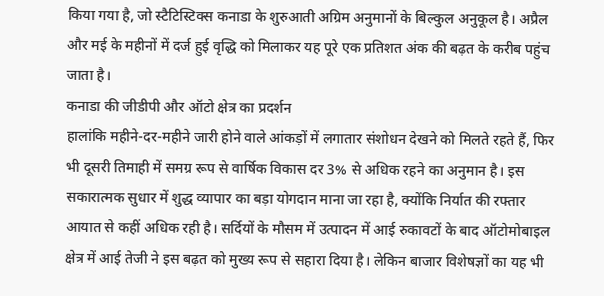किया गया है, जो स्टैटिस्टिक्स कनाडा के शुरुआती अग्रिम अनुमानों के बिल्कुल अनुकूल है। अप्रैल और मई के महीनों में दर्ज हुई वृद्धि को मिलाकर यह पूरे एक प्रतिशत अंक की बढ़त के करीब पहुंच जाता है।
कनाडा की जीडीपी और ऑटो क्षेत्र का प्रदर्शन
हालांकि महीने-दर-महीने जारी होने वाले आंकड़ों में लगातार संशोधन देखने को मिलते रहते हैं, फिर भी दूसरी तिमाही में समग्र रूप से वार्षिक विकास दर 3% से अधिक रहने का अनुमान है। इस सकारात्मक सुधार में शुद्ध व्यापार का बड़ा योगदान माना जा रहा है, क्योंकि निर्यात की रफ्तार आयात से कहीं अधिक रही है। सर्दियों के मौसम में उत्पादन में आई रुकावटों के बाद ऑटोमोबाइल क्षेत्र में आई तेजी ने इस बढ़त को मुख्य रूप से सहारा दिया है। लेकिन बाजार विशेषज्ञों का यह भी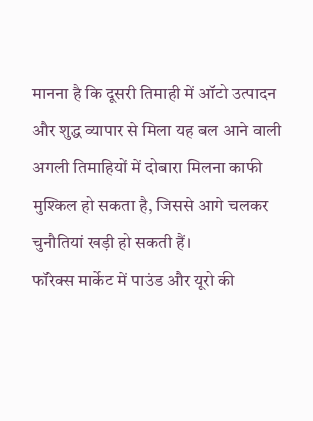मानना है कि दूसरी तिमाही में ऑटो उत्पादन और शुद्ध व्यापार से मिला यह बल आने वाली अगली तिमाहियों में दोबारा मिलना काफी मुश्किल हो सकता है, जिससे आगे चलकर चुनौतियां खड़ी हो सकती हैं।
फॉरेक्स मार्केट में पाउंड और यूरो की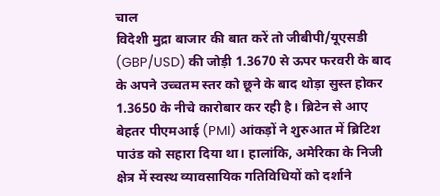चाल
विदेशी मुद्रा बाजार की बात करें तो जीबीपी/यूएसडी (GBP/USD) की जोड़ी 1.3670 से ऊपर फरवरी के बाद के अपने उच्चतम स्तर को छूने के बाद थोड़ा सुस्त होकर 1.3650 के नीचे कारोबार कर रही है। ब्रिटेन से आए बेहतर पीएमआई (PMI) आंकड़ों ने शुरुआत में ब्रिटिश पाउंड को सहारा दिया था। हालांकि, अमेरिका के निजी क्षेत्र में स्वस्थ व्यावसायिक गतिविधियों को दर्शाने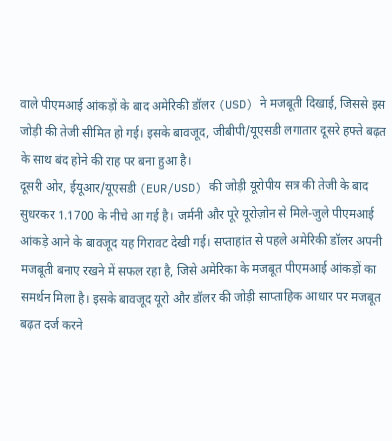वाले पीएमआई आंकड़ों के बाद अमेरिकी डॉलर (USD) ने मजबूती दिखाई, जिससे इस जोड़ी की तेजी सीमित हो गई। इसके बावजूद, जीबीपी/यूएसडी लगातार दूसरे हफ्ते बढ़त के साथ बंद होने की राह पर बना हुआ है।
दूसरी ओर, ईयूआर/यूएसडी (EUR/USD) की जोड़ी यूरोपीय सत्र की तेजी के बाद सुधरकर 1.1700 के नीचे आ गई है। जर्मनी और पूरे यूरोज़ोन से मिले-जुले पीएमआई आंकड़े आने के बावजूद यह गिरावट देखी गई। सप्ताहांत से पहले अमेरिकी डॉलर अपनी मजबूती बनाए रखने में सफल रहा है, जिसे अमेरिका के मजबूत पीएमआई आंकड़ों का समर्थन मिला है। इसके बावजूद यूरो और डॉलर की जोड़ी साप्ताहिक आधार पर मजबूत बढ़त दर्ज करने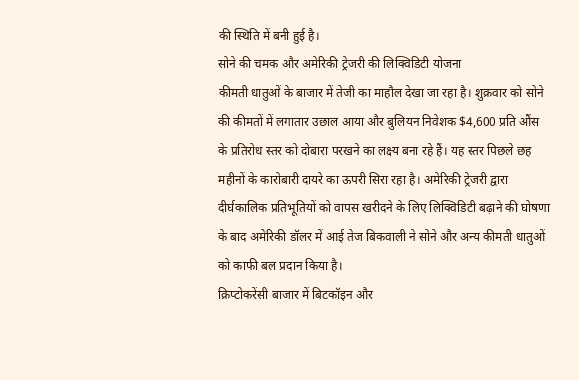की स्थिति में बनी हुई है।
सोने की चमक और अमेरिकी ट्रेजरी की लिक्विडिटी योजना
कीमती धातुओं के बाजार में तेजी का माहौल देखा जा रहा है। शुक्रवार को सोने की कीमतों में लगातार उछाल आया और बुलियन निवेशक $4,600 प्रति औंस के प्रतिरोध स्तर को दोबारा परखने का लक्ष्य बना रहे हैं। यह स्तर पिछले छह महीनों के कारोबारी दायरे का ऊपरी सिरा रहा है। अमेरिकी ट्रेजरी द्वारा दीर्घकालिक प्रतिभूतियों को वापस खरीदने के लिए लिक्विडिटी बढ़ाने की घोषणा के बाद अमेरिकी डॉलर में आई तेज बिकवाली ने सोने और अन्य कीमती धातुओं को काफी बल प्रदान किया है।
क्रिप्टोकरेंसी बाजार में बिटकॉइन और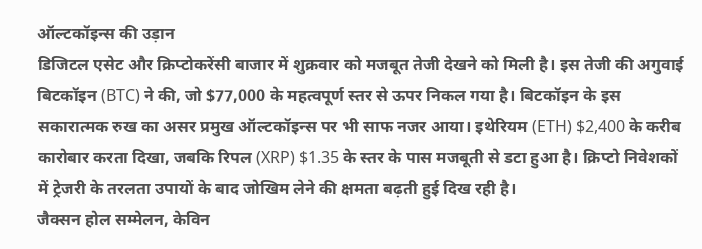ऑल्टकॉइन्स की उड़ान
डिजिटल एसेट और क्रिप्टोकरेंसी बाजार में शुक्रवार को मजबूत तेजी देखने को मिली है। इस तेजी की अगुवाई बिटकॉइन (BTC) ने की, जो $77,000 के महत्वपूर्ण स्तर से ऊपर निकल गया है। बिटकॉइन के इस सकारात्मक रुख का असर प्रमुख ऑल्टकॉइन्स पर भी साफ नजर आया। इथेरियम (ETH) $2,400 के करीब कारोबार करता दिखा, जबकि रिपल (XRP) $1.35 के स्तर के पास मजबूती से डटा हुआ है। क्रिप्टो निवेशकों में ट्रेजरी के तरलता उपायों के बाद जोखिम लेने की क्षमता बढ़ती हुई दिख रही है।
जैक्सन होल सम्मेलन, केविन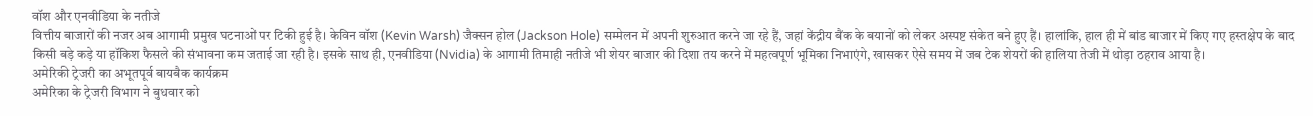वॉश और एनवीडिया के नतीजे
वित्तीय बाजारों की नजर अब आगामी प्रमुख घटनाओं पर टिकी हुई है। केविन वॉश (Kevin Warsh) जैक्सन होल (Jackson Hole) सम्मेलन में अपनी शुरुआत करने जा रहे हैं, जहां केंद्रीय बैंक के बयानों को लेकर अस्पष्ट संकेत बने हुए हैं। हालांकि, हाल ही में बांड बाजार में किए गए हस्तक्षेप के बाद किसी बड़े कड़े या हॉकिश फैसले की संभावना कम जताई जा रही है। इसके साथ ही, एनवीडिया (Nvidia) के आगामी तिमाही नतीजे भी शेयर बाजार की दिशा तय करने में महत्वपूर्ण भूमिका निभाएंगे, खासकर ऐसे समय में जब टेक शेयरों की हालिया तेजी में थोड़ा ठहराव आया है।
अमेरिकी ट्रेजरी का अभूतपूर्व बायबैक कार्यक्रम
अमेरिका के ट्रेजरी विभाग ने बुधवार को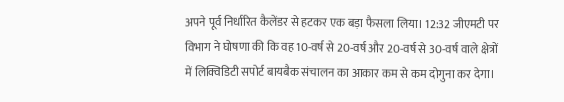अपने पूर्व निर्धारित कैलेंडर से हटकर एक बड़ा फैसला लिया। 12:32 जीएमटी पर विभाग ने घोषणा की कि वह 10-वर्ष से 20-वर्ष और 20-वर्ष से 30-वर्ष वाले क्षेत्रों में लिक्विडिटी सपोर्ट बायबैक संचालन का आकार कम से कम दोगुना कर देगा।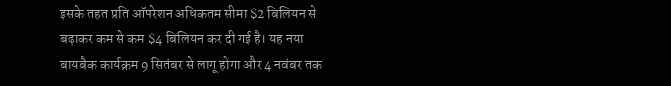इसके तहत प्रति ऑपरेशन अधिकतम सीमा $2 बिलियन से बढ़ाकर कम से कम $4 बिलियन कर दी गई है। यह नया बायबैक कार्यक्रम 9 सितंबर से लागू होगा और 4 नवंबर तक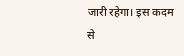जारी रहेगा। इस कदम से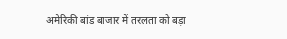अमेरिकी बांड बाजार में तरलता को बड़ा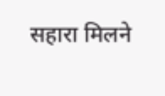सहारा मिलने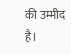की उम्मीद है।